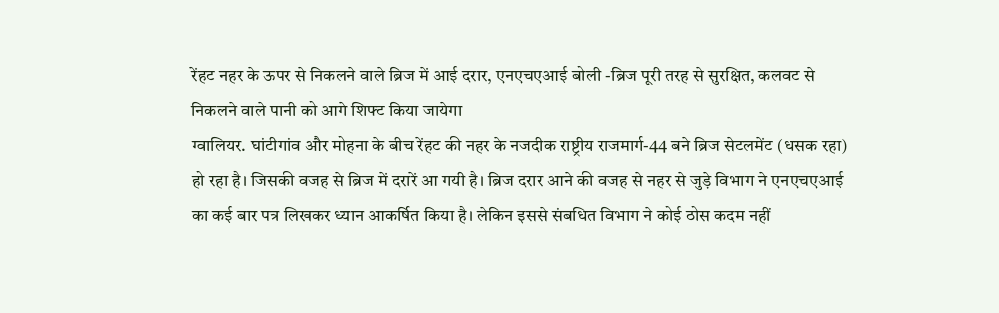रेंहट नहर के ऊपर से निकलने वाले ब्रिज में आई दरार, एनएचएआई बोली -ब्रिज पूरी तरह से सुरक्षित, कलवट से निकलने वाले पानी को आगे शिफ्ट किया जायेगा
ग्वालियर. घांटीगांव और मोहना के बीच रेंहट की नहर के नजदीक राष्ट्रीय राजमार्ग-44 बने ब्रिज सेटलमेंट (धसक रहा) हो रहा है। जिसकी वजह से ब्रिज में दरारें आ गयी है। ब्रिज दरार आने की वजह से नहर से जुड़े विभाग ने एनएचएआई का कई बार पत्र लिखकर ध्यान आकर्षित किया है। लेकिन इससे संबधित विभाग ने कोई ठोस कदम नहीं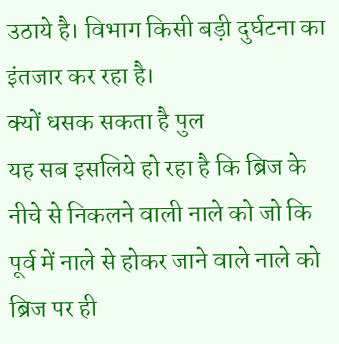उठाये है। विभाग किसी बड़ी दुर्घटना का इंतजार कर रहा है।
क्यों धसक सकता है पुल
यह सब इसलिये हो रहा है कि ब्रिज के नीचे से निकलने वाली नाले को जो कि पूर्व में नाले से होकर जाने वाले नाले को ब्रिज पर ही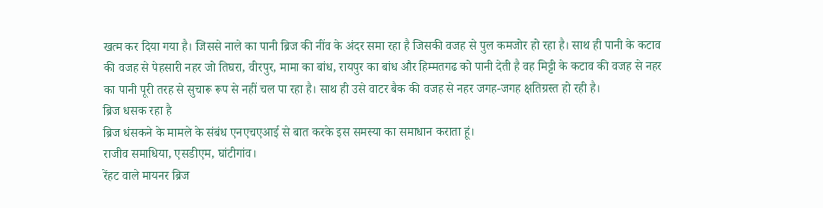खत्म कर दिया गया है। जिससे नाले का पानी ब्रिज की नींव के अंदर समा रहा है जिसकी वजह से पुल कमजोर हो रहा है। साथ ही पानी के कटाव की वजह से पेहसारी नहर जो तिघरा, वीरपुर, मामा का बांध, रायपुर का बांध और हिम्मतगढ को पानी देती है वह मिट्टी के कटाव की वजह से नहर का पानी पूरी तरह से सुचारू रूप से नहीं चल पा रहा है। साथ ही उसे वाटर बैक की वजह से नहर जगह-जगह क्षतिग्रस्त हो रही है।
ब्रिज धसक रहा है
ब्रिज धंसकने के मामले के संबंध एनएचएआई से बात करके इस समस्या का समाधान कराता हूं।
राजीव समाधिया, एसडीएम, घांटीगांव।
रेंहट वाले मायनर ब्रिज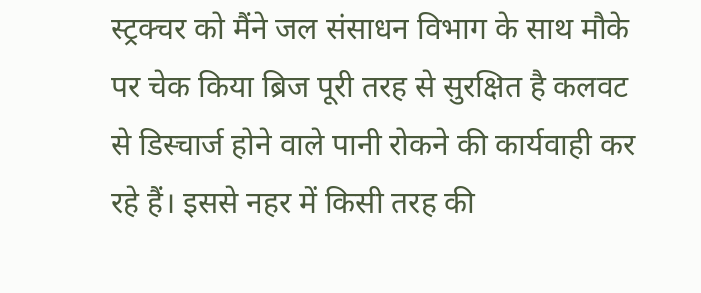स्ट्रक्चर को मैंने जल संसाधन विभाग के साथ मौके पर चेक किया ब्रिज पूरी तरह से सुरक्षित है कलवट से डिस्चार्ज होने वाले पानी रोकने की कार्यवाही कर रहे हैं। इससे नहर में किसी तरह की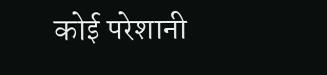कोई परेशानी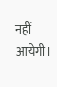नहीं आयेगी।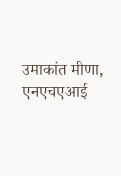उमाकांत मीणा, एनएचएआई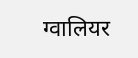ग्वालियर